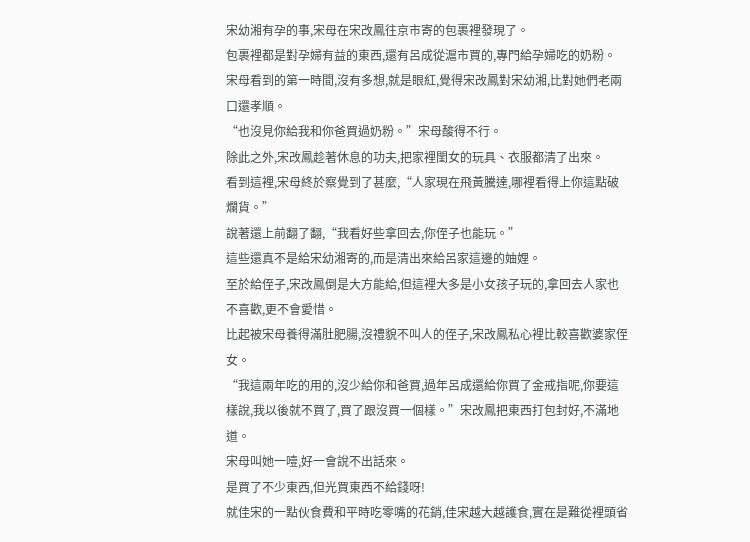宋幼湘有孕的事,宋母在宋改鳳往京市寄的包裹裡發現了。
包裹裡都是對孕婦有益的東西,還有呂成從滬市買的,專門給孕婦吃的奶粉。
宋母看到的第一時間,沒有多想,就是眼紅,覺得宋改鳳對宋幼湘,比對她們老兩口還孝順。
“也沒見你給我和你爸買過奶粉。”宋母酸得不行。
除此之外,宋改鳳趁著休息的功夫,把家裡閨女的玩具、衣服都清了出來。
看到這裡,宋母終於察覺到了甚麼,“人家現在飛黃騰達,哪裡看得上你這點破爛貨。”
說著還上前翻了翻,“我看好些拿回去,你侄子也能玩。”
這些還真不是給宋幼湘寄的,而是清出來給呂家這邊的妯娌。
至於給侄子,宋改鳳倒是大方能給,但這裡大多是小女孩子玩的,拿回去人家也不喜歡,更不會愛惜。
比起被宋母養得滿肚肥腸,沒禮貌不叫人的侄子,宋改鳳私心裡比較喜歡婆家侄女。
“我這兩年吃的用的,沒少給你和爸買,過年呂成還給你買了金戒指呢,你要這樣說,我以後就不買了,買了跟沒買一個樣。”宋改鳳把東西打包封好,不滿地道。
宋母叫她一噎,好一會說不出話來。
是買了不少東西,但光買東西不給錢呀!
就佳宋的一點伙食費和平時吃零嘴的花銷,佳宋越大越護食,實在是難從裡頭省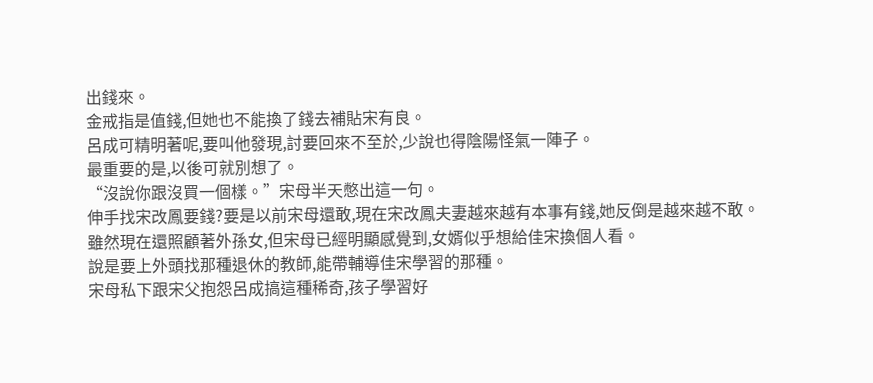出錢來。
金戒指是值錢,但她也不能換了錢去補貼宋有良。
呂成可精明著呢,要叫他發現,討要回來不至於,少說也得陰陽怪氣一陣子。
最重要的是,以後可就別想了。
“沒說你跟沒買一個樣。”宋母半天憋出這一句。
伸手找宋改鳳要錢?要是以前宋母還敢,現在宋改鳳夫妻越來越有本事有錢,她反倒是越來越不敢。
雖然現在還照顧著外孫女,但宋母已經明顯感覺到,女婿似乎想給佳宋換個人看。
說是要上外頭找那種退休的教師,能帶輔導佳宋學習的那種。
宋母私下跟宋父抱怨呂成搞這種稀奇,孩子學習好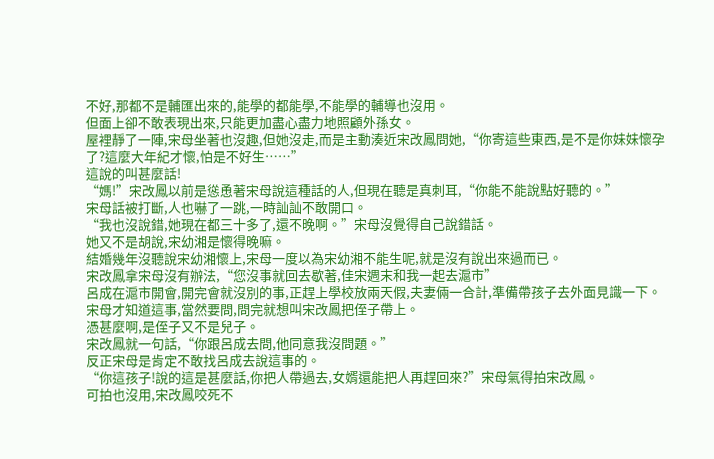不好,那都不是輔匯出來的,能學的都能學,不能學的輔導也沒用。
但面上卻不敢表現出來,只能更加盡心盡力地照顧外孫女。
屋裡靜了一陣,宋母坐著也沒趣,但她沒走,而是主動湊近宋改鳳問她,“你寄這些東西,是不是你妹妹懷孕了?這麼大年紀才懷,怕是不好生……”
這說的叫甚麼話!
“媽!”宋改鳳以前是慫恿著宋母說這種話的人,但現在聽是真刺耳,“你能不能說點好聽的。”
宋母話被打斷,人也嚇了一跳,一時訕訕不敢開口。
“我也沒說錯,她現在都三十多了,還不晚啊。”宋母沒覺得自己說錯話。
她又不是胡說,宋幼湘是懷得晚嘛。
結婚幾年沒聽說宋幼湘懷上,宋母一度以為宋幼湘不能生呢,就是沒有說出來過而已。
宋改鳳拿宋母沒有辦法,“您沒事就回去歇著,佳宋週末和我一起去滬市”
呂成在滬市開會,開完會就沒別的事,正趕上學校放兩天假,夫妻倆一合計,準備帶孩子去外面見識一下。
宋母才知道這事,當然要問,問完就想叫宋改鳳把侄子帶上。
憑甚麼啊,是侄子又不是兒子。
宋改鳳就一句話,“你跟呂成去問,他同意我沒問題。”
反正宋母是肯定不敢找呂成去說這事的。
“你這孩子!說的這是甚麼話,你把人帶過去,女婿還能把人再趕回來?”宋母氣得拍宋改鳳。
可拍也沒用,宋改鳳咬死不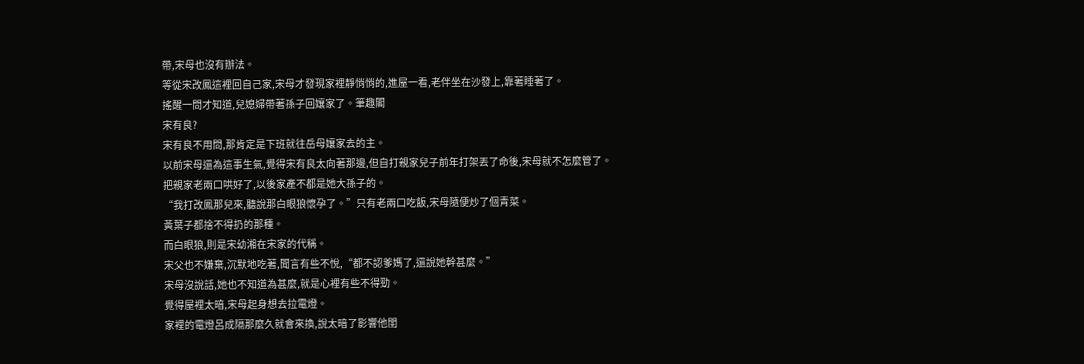帶,宋母也沒有辦法。
等從宋改鳳這裡回自己家,宋母才發現家裡靜悄悄的,進屋一看,老伴坐在沙發上,靠著睡著了。
搖醒一問才知道,兒媳婦帶著孫子回孃家了。筆趣閣
宋有良?
宋有良不用問,那肯定是下班就往岳母孃家去的主。
以前宋母還為這事生氣,覺得宋有良太向著那邊,但自打親家兒子前年打架丟了命後,宋母就不怎麼管了。
把親家老兩口哄好了,以後家產不都是她大孫子的。
“我打改鳳那兒來,聽說那白眼狼懷孕了。”只有老兩口吃飯,宋母隨便炒了個青菜。
黃葉子都捨不得扔的那種。
而白眼狼,則是宋幼湘在宋家的代稱。
宋父也不嫌棄,沉默地吃著,聞言有些不悅,“都不認爹媽了,還說她幹甚麼。”
宋母沒說話,她也不知道為甚麼,就是心裡有些不得勁。
覺得屋裡太暗,宋母起身想去拉電燈。
家裡的電燈呂成隔那麼久就會來換,說太暗了影響他閨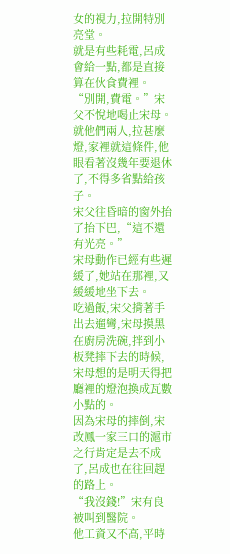女的視力,拉開特別亮堂。
就是有些耗電,呂成會給一點,都是直接算在伙食費裡。
“別開,費電。”宋父不悅地喝止宋母。
就他們兩人,拉甚麼燈,家裡就這條件,他眼看著沒幾年要退休了,不得多省點給孩子。
宋父往昏暗的窗外抬了抬下巴,“這不還有光亮。”
宋母動作已經有些遲緩了,她站在那裡,又緩緩地坐下去。
吃過飯,宋父揹著手出去遛彎,宋母摸黑在廚房洗碗,拌到小板凳摔下去的時候,宋母想的是明天得把廳裡的燈泡換成瓦數小點的。
因為宋母的摔倒,宋改鳳一家三口的滬市之行肯定是去不成了,呂成也在往回趕的路上。
“我沒錢!”宋有良被叫到醫院。
他工資又不高,平時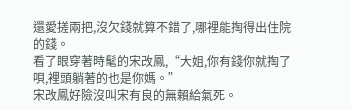還愛搓兩把,沒欠錢就算不錯了,哪裡能掏得出住院的錢。
看了眼穿著時髦的宋改鳳,“大姐,你有錢你就掏了唄,裡頭躺著的也是你媽。”
宋改鳳好險沒叫宋有良的無賴給氣死。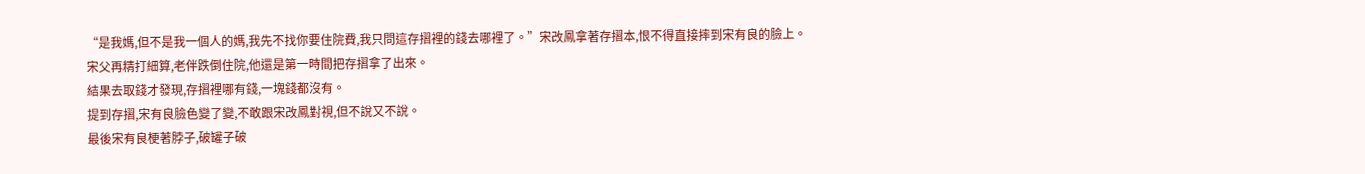“是我媽,但不是我一個人的媽,我先不找你要住院費,我只問這存摺裡的錢去哪裡了。”宋改鳳拿著存摺本,恨不得直接摔到宋有良的臉上。
宋父再精打細算,老伴跌倒住院,他還是第一時間把存摺拿了出來。
結果去取錢才發現,存摺裡哪有錢,一塊錢都沒有。
提到存摺,宋有良臉色變了變,不敢跟宋改鳳對視,但不說又不說。
最後宋有良梗著脖子,破罐子破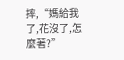摔,“媽給我了,花沒了,怎麼著?”